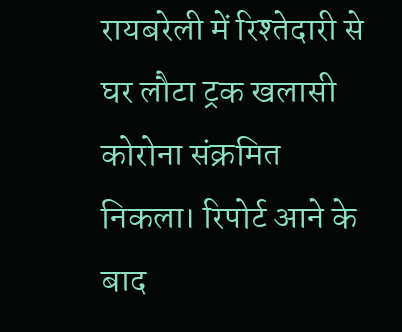रायबरेली में रिश्तेदारी से घर लौटा ट्रक खलासी कोरोना संक्रमित निकला। रिपोर्ट आने के बाद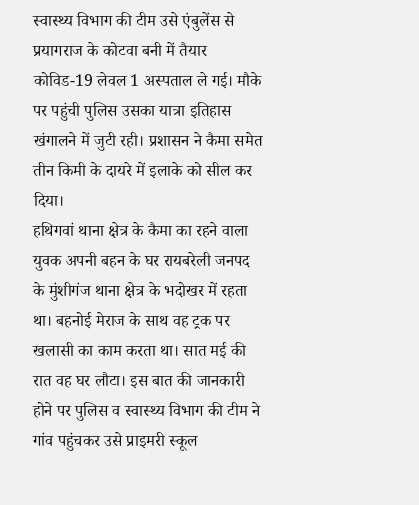स्वास्थ्य विभाग की टीम उसे एंबुलेंस से प्रयागराज के कोटवा बनी में तैयार कोविड-19 लेवल 1 अस्पताल ले गई। मौके पर पहुंची पुलिस उसका यात्रा इतिहास खंगालने में जुटी रही। प्रशासन ने कैमा समेत तीन किमी के दायरे में इलाके को सील कर दिया।
हथिगवां थाना क्षेत्र के कैमा का रहने वाला युवक अपनी बहन के घर रायबरेली जनपद के मुंशीगंज थाना क्षेत्र के भदोखर में रहता था। बहनोई मेराज के साथ वह ट्रक पर खलासी का काम करता था। सात मई की रात वह घर लौटा। इस बात की जानकारी होने पर पुलिस व स्वास्थ्य विभाग की टीम ने गांव पहुंचकर उसे प्राइमरी स्कूल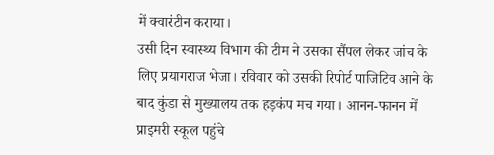में क्वारंटीन कराया।
उसी दिन स्वास्थ्य विभाग की टीम ने उसका सैंपल लेकर जांच के लिए प्रयागराज भेजा। रविवार को उसकी रिपोर्ट पाजिटिव आने के बाद कुंडा से मुख्यालय तक हड़कंप मच गया। आनन-फानन में प्राइमरी स्कूल पहुंचे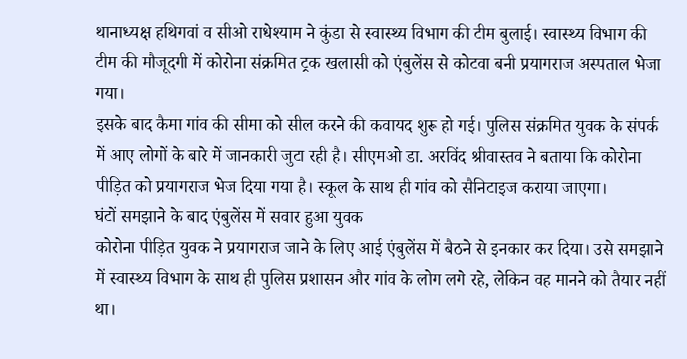थानाध्यक्ष हथिगवां व सीओ राधेश्याम ने कुंडा से स्वास्थ्य विभाग की टीम बुलाई। स्वास्थ्य विभाग की टीम की मौजूदगी में कोरोना संक्रमित ट्रक खलासी को एंबुलेंस से कोटवा बनी प्रयागराज अस्पताल भेजा गया।
इसके बाद कैमा गांव की सीमा को सील करने की कवायद शुरू हो गई। पुलिस संक्रमित युवक के संपर्क में आए लोगों के बारे में जानकारी जुटा रही है। सीएमओ डा. अरविंद श्रीवास्तव ने बताया कि कोरोना पीड़ित को प्रयागराज भेज दिया गया है। स्कूल के साथ ही गांव को सैनिटाइज कराया जाएगा।
घंटों समझाने के बाद एंबुलेंस में सवार हुआ युवक
कोरोना पीड़ित युवक ने प्रयागराज जाने के लिए आई एंबुलेंस में बैठने से इनकार कर दिया। उसे समझाने में स्वास्थ्य विभाग के साथ ही पुलिस प्रशासन और गांव के लोग लगे रहे, लेकिन वह मानने को तैयार नहीं था।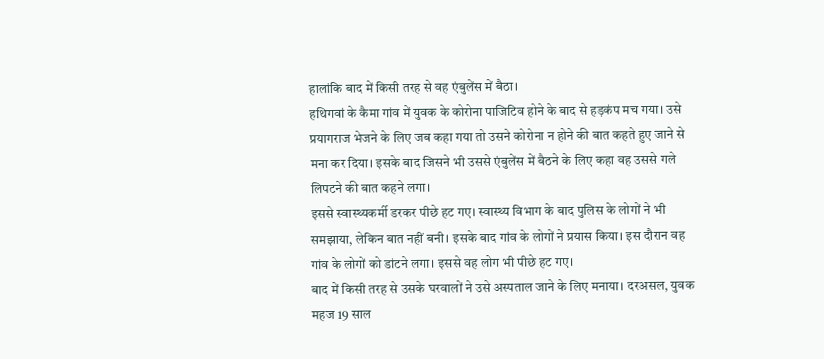हालांकि बाद में किसी तरह से वह एंबुलेंस में बैठा।
हथिगवां के कैमा गांव में युवक के कोरोना पाजिटिव होने के बाद से हड़कंप मच गया। उसे प्रयागराज भेजने के लिए जब कहा गया तो उसने कोरोना न होने की बात कहते हुए जाने से मना कर दिया। इसके बाद जिसने भी उससे एंबुलेंस में बैठने के लिए कहा वह उससे गले लिपटने की बात कहने लगा।
इससे स्वास्थ्यकर्मी डरकर पीछे हट गए। स्वास्थ्य विभाग के बाद पुलिस के लोगों ने भी समझाया, लेकिन बात नहीं बनी। इसके बाद गांव के लोगों ने प्रयास किया। इस दौरान वह गांव के लोगों को डांटने लगा। इससे वह लोग भी पीछे हट गए।
बाद में किसी तरह से उसके घरवालों ने उसे अस्पताल जाने के लिए मनाया। दरअसल, युवक महज 19 साल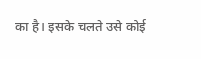का है। इसके चलते उसे कोई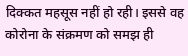दिक्कत महसूस नहीं हो रही। इससे वह कोरोना के संक्रमण को समझ ही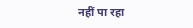नहीं पा रहा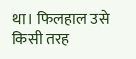था। फिलहाल उसे किसी तरह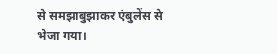से समझाबुझाकर एंबुलेंस से भेजा गया।